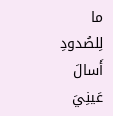ما لِلصُدودِ أَسالَ عَينِيَ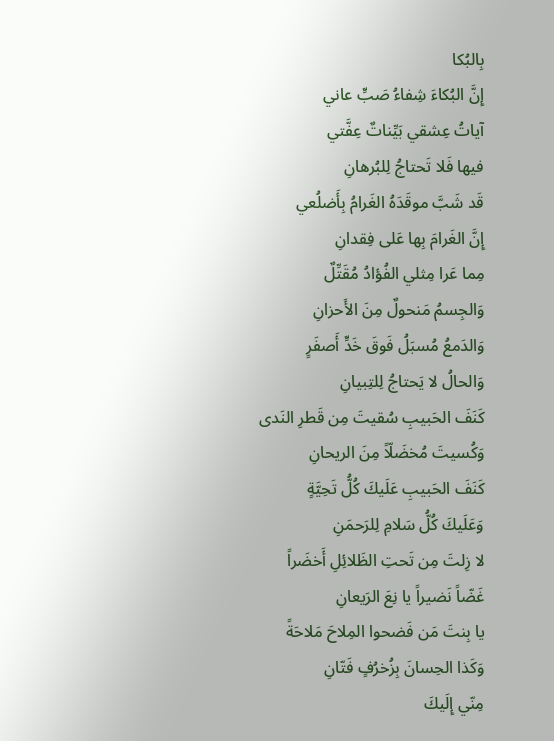بِالبُكا
إِنَّ البُكاءَ شِفاءُ صَبٍّ عاني
آياتُ عِشقي بَيِّناتٌ عِفَّتي
فيها فَلا تَحتاجُ لِلبُرهانِ
قَد شَبَّ موقَدَهُ الغَرامُ بِأَضلُعي
إِنَّ الغَرامَ بِها عَلى فِقدانِ
مِما عَرا مِثلي الفُؤادُ مُقَتِّلٌ
وَالجِسمُ مَنحولٌ مِنَ الأَحزانِ
وَالدَمعُ مُسبَلُ فَوقَ خَدٍّ أَصفَرٍ
وَالحالُ لا يَحتاجُ لِلتِبيانِ
كَنَفَ الحَبيبِ سُقيتَ مِن قَطرِ النَدى
وَكُسيتَ مُخضَلّاً مِنَ الريحانِ
كَنَفَ الحَبيبِ عَلَيكَ كُلُّ تَحِيَّةٍ
وَعَلَيكَ كُلُّ سَلامِ لِلرَحمَنِ
لا زِلتَ مِن تَحتِ الظَلائِلِ أَخضَراً
غَضّاً نَضيراً يا نِعَ الرَيعانِ
يا بِنتَ مَن فَضحوا المِلاحَ مَلاحَةً
وَكَذا الحِسانَ بِزُخرُفٍ فَتّانِ
مِنّي إِلَيكَ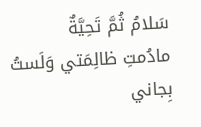سَلامُ ثُمَّ تَحِيَّةٌ
مادُمتِ ظالِمَتي وَلَستُ بِجاني